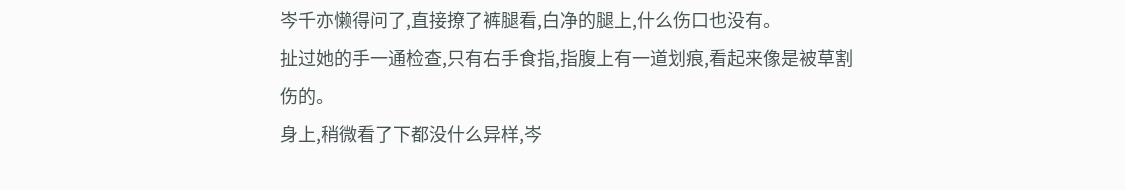岑千亦懒得问了,直接撩了裤腿看,白净的腿上,什么伤口也没有。
扯过她的手一通检查,只有右手食指,指腹上有一道划痕,看起来像是被草割伤的。
身上,稍微看了下都没什么异样,岑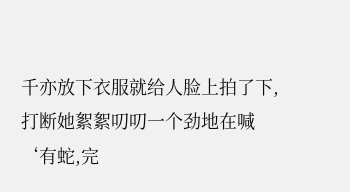千亦放下衣服就给人脸上拍了下,打断她絮絮叨叨一个劲地在喊‘有蛇,完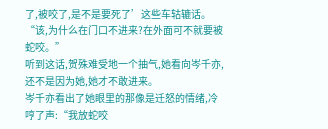了,被咬了,是不是要死了’这些车轱辘话。
“该,为什么在门口不进来?在外面可不就要被蛇咬。”
听到这话,贺殊难受地一个抽气,她看向岑千亦,还不是因为她,她才不敢进来。
岑千亦看出了她眼里的那像是迁怒的情绪,冷哼了声:“我放蛇咬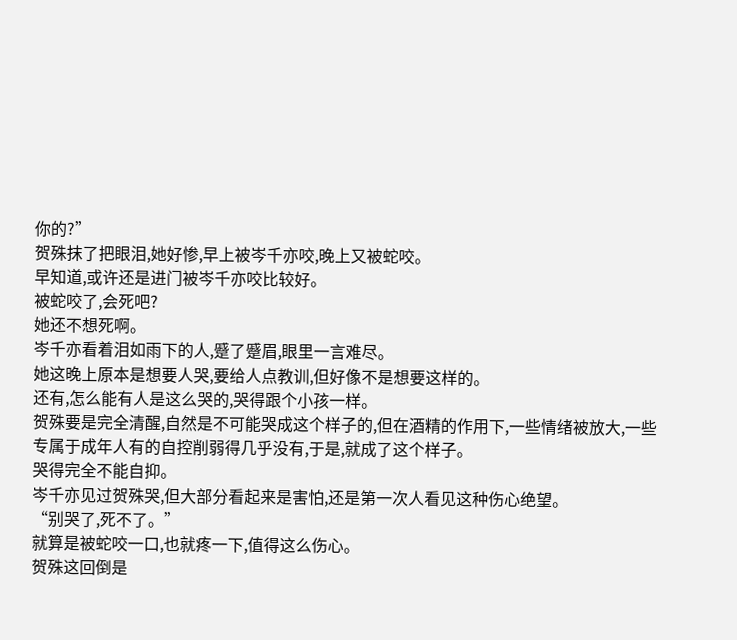你的?”
贺殊抹了把眼泪,她好惨,早上被岑千亦咬,晚上又被蛇咬。
早知道,或许还是进门被岑千亦咬比较好。
被蛇咬了,会死吧?
她还不想死啊。
岑千亦看着泪如雨下的人,蹙了蹙眉,眼里一言难尽。
她这晚上原本是想要人哭,要给人点教训,但好像不是想要这样的。
还有,怎么能有人是这么哭的,哭得跟个小孩一样。
贺殊要是完全清醒,自然是不可能哭成这个样子的,但在酒精的作用下,一些情绪被放大,一些专属于成年人有的自控削弱得几乎没有,于是,就成了这个样子。
哭得完全不能自抑。
岑千亦见过贺殊哭,但大部分看起来是害怕,还是第一次人看见这种伤心绝望。
“别哭了,死不了。”
就算是被蛇咬一口,也就疼一下,值得这么伤心。
贺殊这回倒是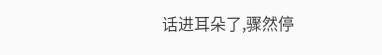话进耳朵了,骤然停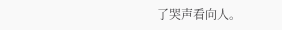了哭声看向人。